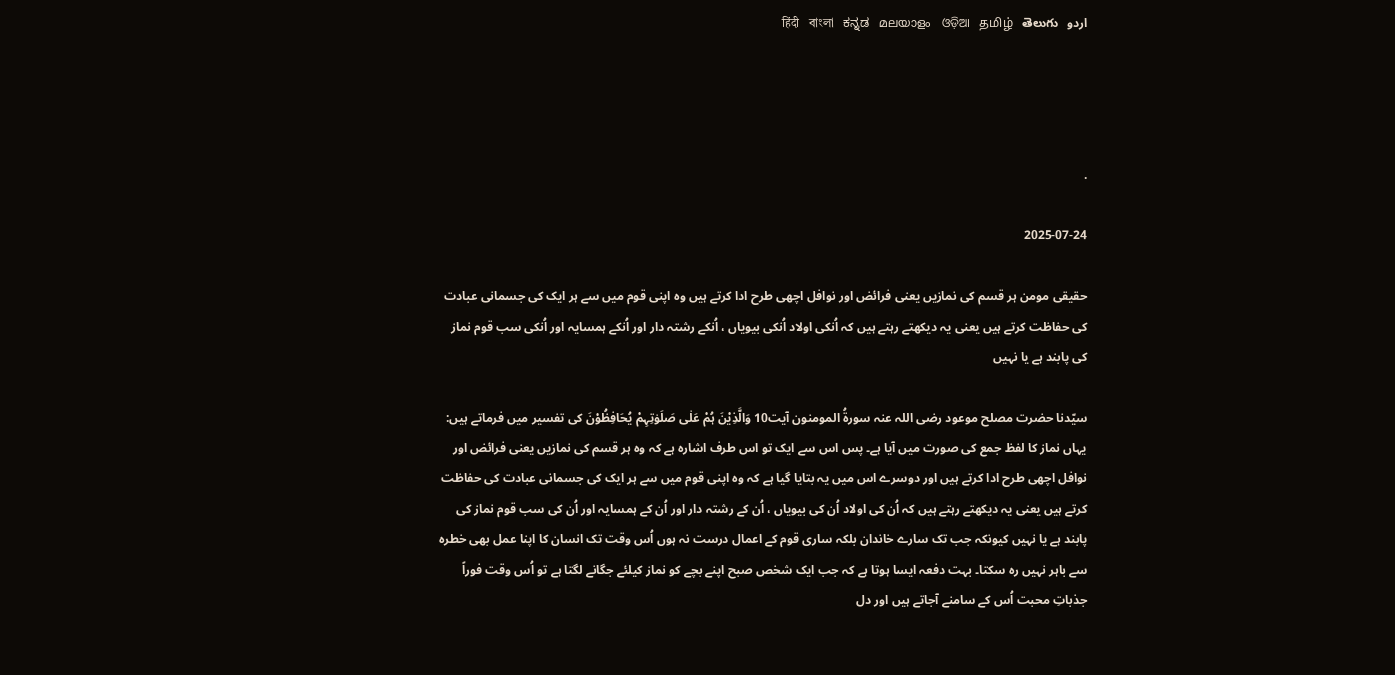اردو   हिंदी   বাংলা   ಕನ್ನಡ   മലയാളം   ଓଡ଼ିଆ   தமிழ்   తెలుగు




.

2025-07-24

حقیقی مومن ہر قسم کی نمازیں یعنی فرائض اور نوافل اچھی طرح ادا کرتے ہیں وہ اپنی قوم میں سے ہر ایک کی جسمانی عبادت کی حفاظت کرتے ہیں یعنی یہ دیکھتے رہتے ہیں کہ اُنکی اولاد اُنکی بیویاں ، اُنکے رشتہ دار اور اُنکے ہمسایہ اور اُنکی سب قوم نماز کی پابند ہے یا نہیں

سیّدنا حضرت مصلح موعود رضی اللہ عنہ سورۃُ المومنون آیت10 وَالَّذِیْنَ ہُمْ عَلٰی صَلَوٰتِہِمْ یُحَافِظُوْنَ کی تفسیر میں فرماتے ہیں:
یہاں نماز کا لفظ جمع کی صورت میں آیا ہے۔ پس اس سے ایک تو اس طرف اشارہ ہے کہ وہ ہر قسم کی نمازیں یعنی فرائض اور نوافل اچھی طرح ادا کرتے ہیں اور دوسرے اس میں یہ بتایا گیا ہے کہ وہ اپنی قوم میں سے ہر ایک کی جسمانی عبادت کی حفاظت کرتے ہیں یعنی یہ دیکھتے رہتے ہیں کہ اُن کی اولاد اُن کی بیویاں ، اُن کے رشتہ دار اور اُن کے ہمسایہ اور اُن کی سب قوم نماز کی پابند ہے یا نہیں کیونکہ جب تک سارے خاندان بلکہ ساری قوم کے اعمال درست نہ ہوں اُس وقت تک انسان کا اپنا عمل بھی خطرہ سے باہر نہیں رہ سکتا۔ بہت دفعہ ایسا ہوتا ہے کہ جب ایک شخص صبح اپنے بچے کو نماز کیلئے جگانے لگتا ہے تو اُس وقت فوراً جذباتِ محبت اُس کے سامنے آجاتے ہیں اور دل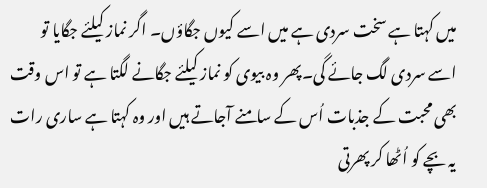میں کہتا ہے سخت سردی ہے میں اسے کیوں جگاؤں۔ اگر نماز کیلئے جگایا تو اسے سردی لگ جائے گی۔پھر وہ بیوی کو نماز کیلئے جگانے لگتا ہے تو اس وقت بھی محبت کے جذبات اُس کے سامنے آجاتے ہیں اور وہ کہتا ہے ساری رات یہ بچے کو اُٹھا کر پھرتی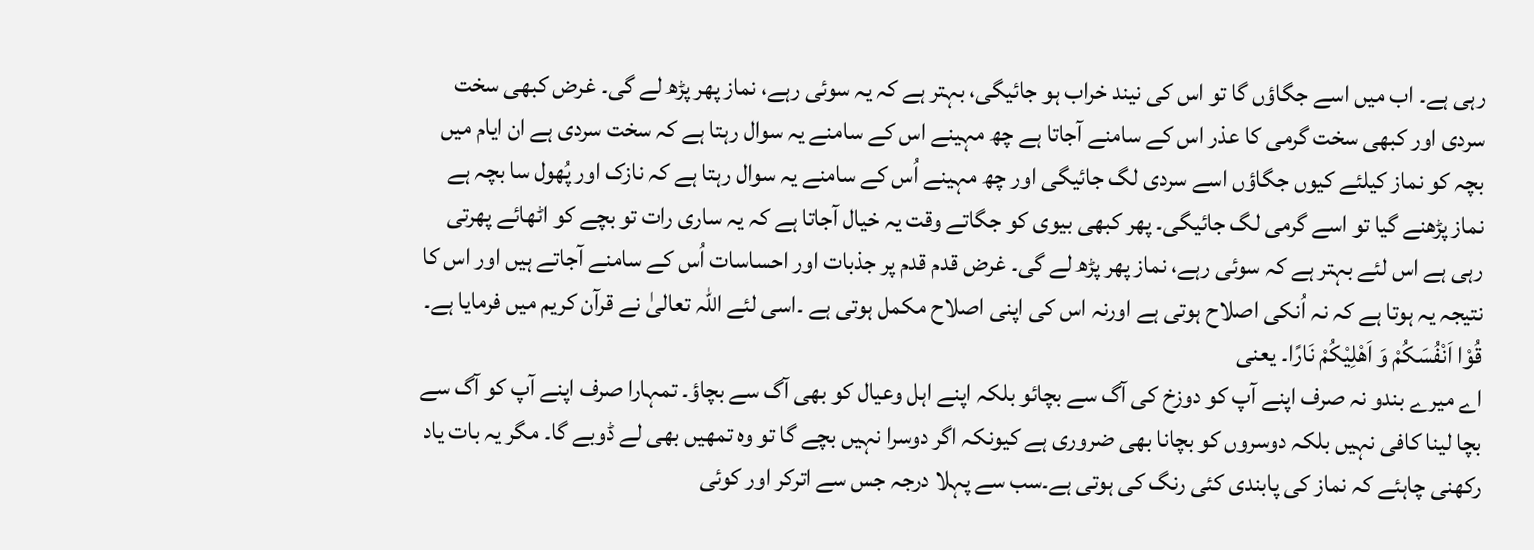رہی ہے۔ اب میں اسے جگاؤں گا تو اس کی نیند خراب ہو جائیگی، بہتر ہے کہ یہ سوئی رہے، نماز پھر پڑھ لے گی۔ غرض کبھی سخت سردی اور کبھی سخت گرمی کا عذر اس کے سامنے آجاتا ہے چھ مہینے اس کے سامنے یہ سوال رہتا ہے کہ سخت سردی ہے ان ایام میں بچہ کو نماز کیلئے کیوں جگاؤں اسے سردی لگ جائیگی اور چھ مہینے اُس کے سامنے یہ سوال رہتا ہے کہ نازک اور پُھول سا بچہ ہے نماز پڑھنے گیا تو اسے گرمی لگ جائیگی۔ پھر کبھی بیوی کو جگاتے وقت یہ خیال آجاتا ہے کہ یہ ساری رات تو بچے کو اٹھائے پھرتی رہی ہے اس لئے بہتر ہے کہ سوئی رہے، نماز پھر پڑھ لے گی۔ غرض قدم قدم پر جذبات اور احساسات اُس کے سامنے آجاتے ہیں اور اس کا نتیجہ یہ ہوتا ہے کہ نہ اُنکی اصلاح ہوتی ہے اورنہ اس کی اپنی اصلاح مکمل ہوتی ہے ۔اسی لئے اللہ تعالیٰ نے قرآن کریم میں فرمایا ہے۔ قُوْا اَنْفُسَکُمْ وَ اَھْلِیْکُمْ نَارًا۔ یعنی
اے میرے بندو نہ صرف اپنے آپ کو دوزخ کی آگ سے بچائو بلکہ اپنے اہل وعیال کو بھی آگ سے بچاؤ۔ تمہارا صرف اپنے آپ کو آگ سے بچا لینا کافی نہیں بلکہ دوسروں کو بچانا بھی ضروری ہے کیونکہ اگر دوسرا نہیں بچے گا تو وہ تمھیں بھی لے ڈوبے گا۔ مگر یہ بات یاد رکھنی چاہئے کہ نماز کی پابندی کئی رنگ کی ہوتی ہے۔سب سے پہلا درجہ جس سے اترکر اور کوئی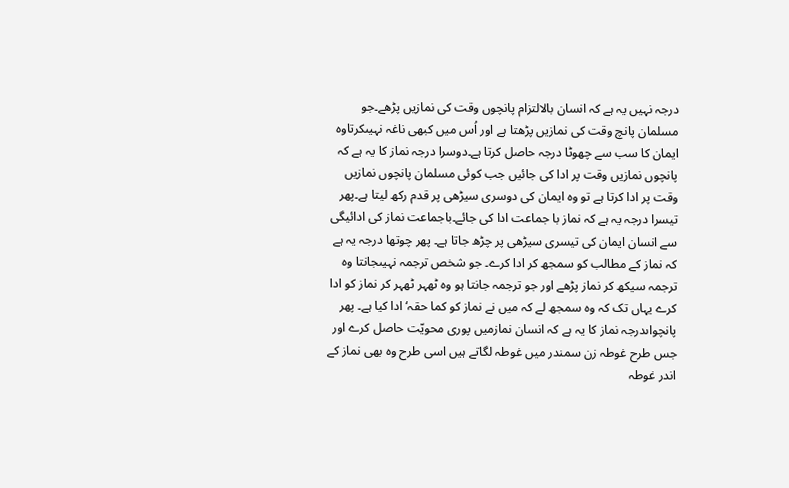درجہ نہیں یہ ہے کہ انسان بالالتزام پانچوں وقت کی نمازیں پڑھے۔جو مسلمان پانچ وقت کی نمازیں پڑھتا ہے اور اُس میں کبھی ناغہ نہیںکرتاوہ ایمان کا سب سے چھوٹا درجہ حاصل کرتا ہے۔دوسرا درجہ نماز کا یہ ہے کہ پانچوں نمازیں وقت پر ادا کی جائیں جب کوئی مسلمان پانچوں نمازیں وقت پر ادا کرتا ہے تو وہ ایمان کی دوسری سیڑھی پر قدم رکھ لیتا ہے۔پھر تیسرا درجہ یہ ہے کہ نماز با جماعت ادا کی جائے۔باجماعت نماز کی ادائیگی سے انسان ایمان کی تیسری سیڑھی پر چڑھ جاتا ہے۔ پھر چوتھا درجہ یہ ہے کہ نماز کے مطالب کو سمجھ کر ادا کرے۔ جو شخص ترجمہ نہیںجانتا وہ ترجمہ سیکھ کر نماز پڑھے اور جو ترجمہ جانتا ہو وہ ٹھہر ٹھہر کر نماز کو ادا کرے یہاں تک کہ وہ سمجھ لے کہ میں نے نماز کو کما حقہ‘ ادا کیا ہے۔ پھر پانچواںدرجہ نماز کا یہ ہے کہ انسان نمازمیں پوری محویّت حاصل کرے اور جس طرح غوطہ زن سمندر میں غوطہ لگاتے ہیں اسی طرح وہ بھی نماز کے اندر غوطہ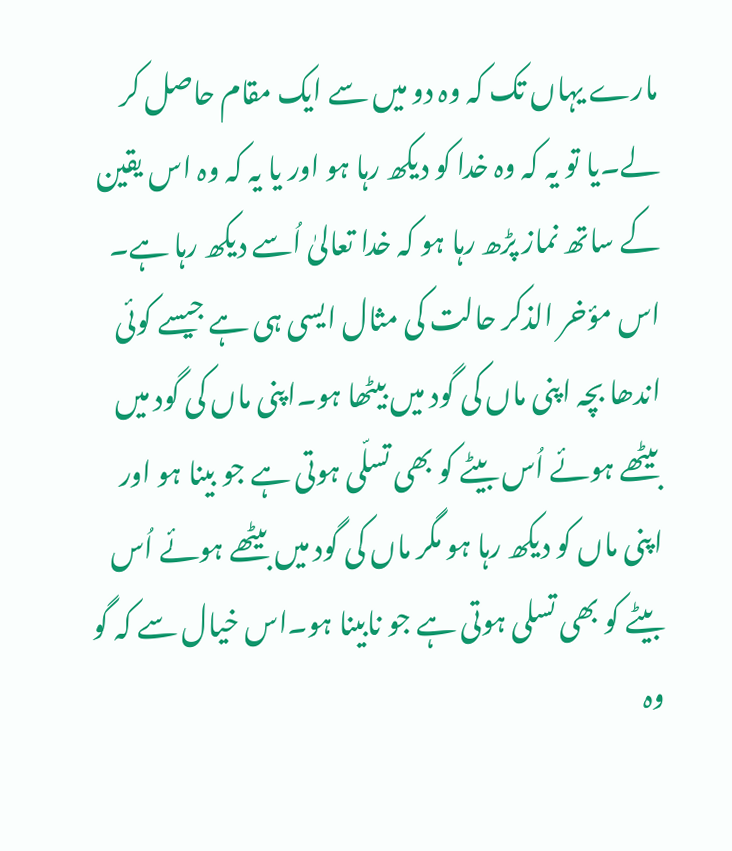مارے یہاں تک کہ وہ دو میں سے ایک مقام حاصل کر لے۔یا تو یہ کہ وہ خدا کو دیکھ رہا ہو اور یا یہ کہ وہ اس یقین کے ساتھ نماز پڑھ رہا ہو کہ خدا تعالیٰ اُسے دیکھ رہا ہے۔ اس مؤخر الذکر حالت کی مثال ایسی ہی ہے جیسے کوئی اندھا بچہ اپنی ماں کی گود میں بیٹھا ہو۔اپنی ماں کی گود میں بیٹھے ہوئے اُس بیٹے کو بھی تسلّی ہوتی ہے جو بینا ہو اور اپنی ماں کو دیکھ رہا ہو مگر ماں کی گود میں بیٹھے ہوئے اُس بیٹے کو بھی تسلی ہوتی ہے جو نابینا ہو۔اس خیال سے کہ گو وہ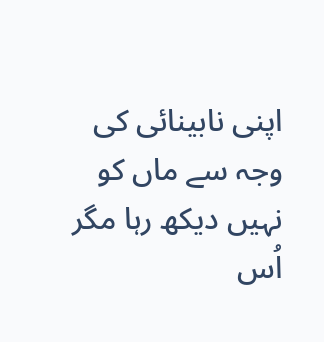اپنی نابینائی کی وجہ سے ماں کو نہیں دیکھ رہا مگر اُس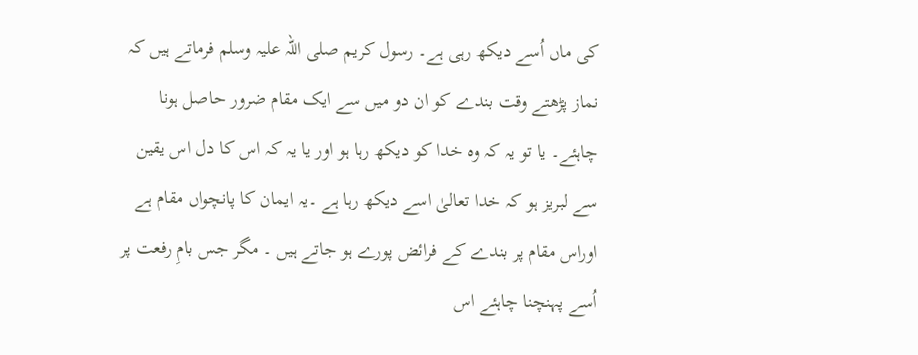کی ماں اُسے دیکھ رہی ہے۔ رسول کریم صلی اللہ علیہ وسلم فرماتے ہیں کہ نماز پڑھتے وقت بندے کو ان دو میں سے ایک مقام ضرور حاصل ہونا چاہئے۔ یا تو یہ کہ وہ خدا کو دیکھ رہا ہو اور یا یہ کہ اس کا دل اس یقین سے لبریز ہو کہ خدا تعالیٰ اسے دیکھ رہا ہے ۔یہ ایمان کا پانچواں مقام ہے اوراس مقام پر بندے کے فرائض پورے ہو جاتے ہیں ۔ مگر جس بامِ رفعت پر اُسے پہنچنا چاہئے اس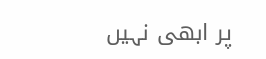پر ابھی نہیں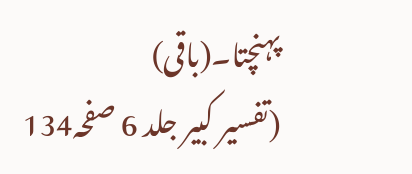پہنچتا۔(باقی)
(تفسیر کبیر جلد 6 صفحہ134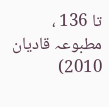تا 136 ، مطبوعہ قادیان 2010)